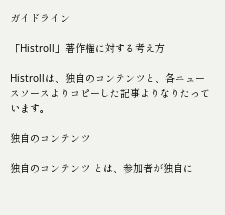ガイドライン

「Histroll」著作権に対する考え方

Histrollは、独自のコンテンツと、各ニュースソースよりコピーした記事よりなりたっています。

独自のコンテンツ

独自のコンテンツ とは、参加者が独自に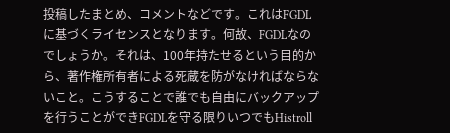投稿したまとめ、コメントなどです。これはFGDLに基づくライセンスとなります。何故、FGDLなのでしょうか。それは、100年持たせるという目的から、著作権所有者による死蔵を防がなければならないこと。こうすることで誰でも自由にバックアップを行うことができFGDLを守る限りいつでもHistroll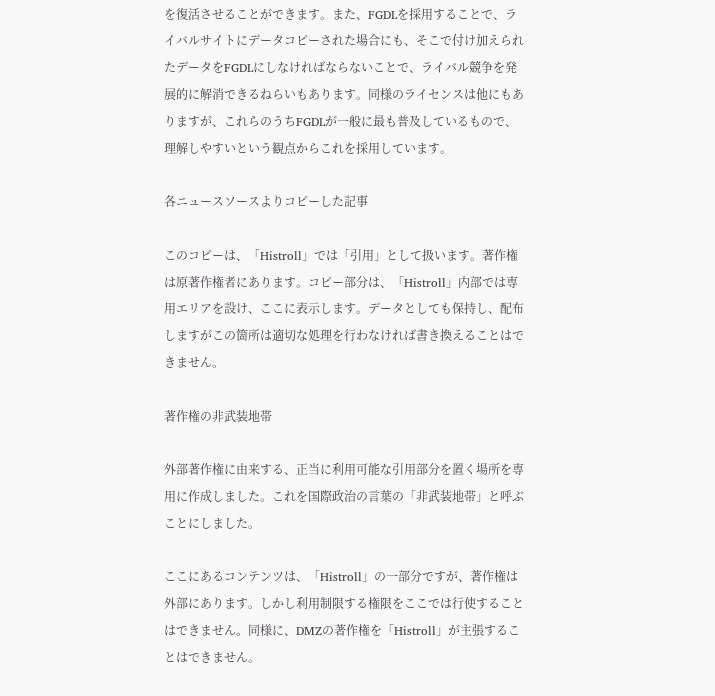を復活させることができます。また、FGDLを採用することで、ライバルサイトにデータコピーされた場合にも、そこで付け加えられたデータをFGDLにしなければならないことで、ライバル競争を発展的に解消できるねらいもあります。同様のライセンスは他にもありますが、これらのうちFGDLが一般に最も普及しているもので、理解しやすいという観点からこれを採用しています。

各ニュースソースよりコピーした記事

このコピーは、「Histroll」では「引用」として扱います。著作権は原著作権者にあります。コピー部分は、「Histroll」内部では専用エリアを設け、ここに表示します。データとしても保持し、配布しますがこの箇所は適切な処理を行わなければ書き換えることはできません。

著作権の非武装地帯

外部著作権に由来する、正当に利用可能な引用部分を置く場所を専用に作成しました。これを国際政治の言葉の「非武装地帯」と呼ぶことにしました。

ここにあるコンテンツは、「Histroll」の一部分ですが、著作権は外部にあります。しかし利用制限する権限をここでは行使することはできません。同様に、DMZの著作権を「Histroll」が主張することはできません。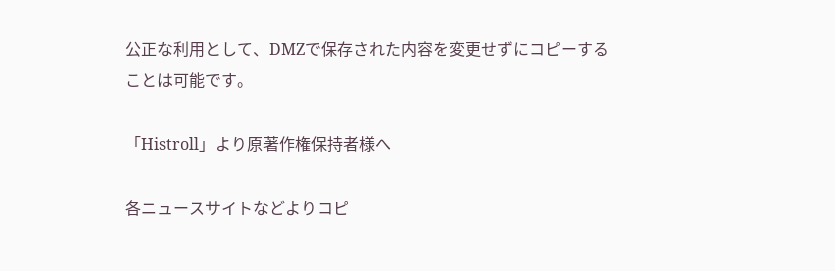公正な利用として、DMZで保存された内容を変更せずにコピーすることは可能です。

「Histroll」より原著作権保持者様へ

各ニュースサイトなどよりコピ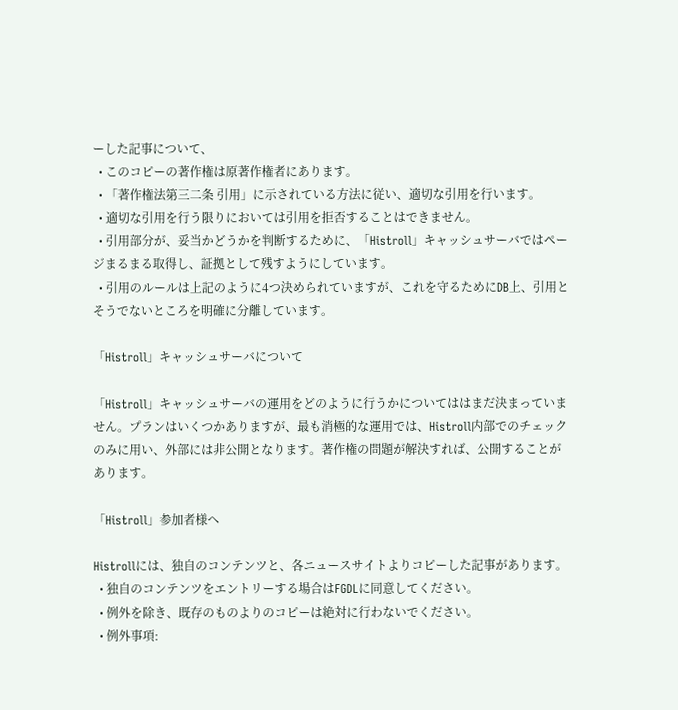ーした記事について、
  • このコピーの著作権は原著作権者にあります。
  • 「著作権法第三二条 引用」に示されている方法に従い、適切な引用を行います。
  • 適切な引用を行う限りにおいては引用を拒否することはできません。
  • 引用部分が、妥当かどうかを判断するために、「Histroll」キャッシュサーバではページまるまる取得し、証拠として残すようにしています。
  • 引用のルールは上記のように4つ決められていますが、これを守るためにDB上、引用とそうでないところを明確に分離しています。

「Histroll」キャッシュサーバについて

「Histroll」キャッシュサーバの運用をどのように行うかについてははまだ決まっていません。プランはいくつかありますが、最も消極的な運用では、Histroll内部でのチェックのみに用い、外部には非公開となります。著作権の問題が解決すれば、公開することがあります。

「Histroll」参加者様へ

Histrollには、独自のコンテンツと、各ニュースサイトよりコピーした記事があります。
  • 独自のコンテンツをエントリーする場合はFGDLに同意してください。
  • 例外を除き、既存のものよりのコピーは絶対に行わないでください。
  • 例外事項: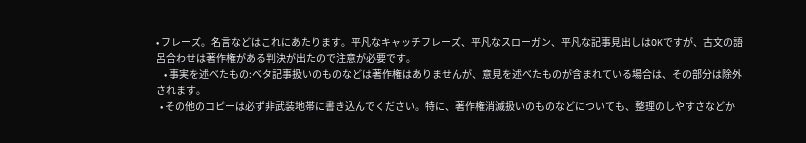• フレーズ。名言などはこれにあたります。平凡なキャッチフレーズ、平凡なスローガン、平凡な記事見出しはOKですが、古文の語呂合わせは著作権がある判決が出たので注意が必要です。
    • 事実を述べたもの:ベタ記事扱いのものなどは著作権はありませんが、意見を述べたものが含まれている場合は、その部分は除外されます。
  • その他のコピーは必ず非武装地帯に書き込んでください。特に、著作権消滅扱いのものなどについても、整理のしやすさなどか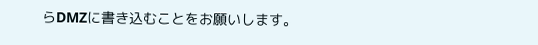らDMZに書き込むことをお願いします。